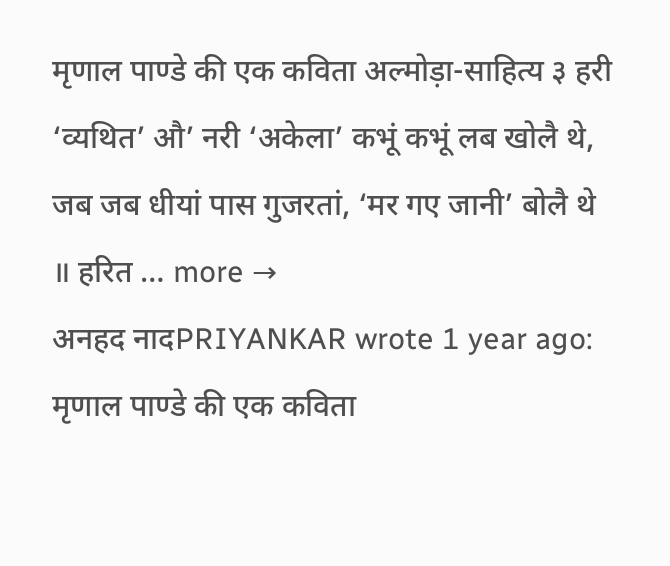मृणाल पाण्डे की एक कविता अल्मोड़ा-साहित्य ३ हरी ‘व्यथित’ औ’ नरी ‘अकेला’ कभूं कभूं लब खोलै थे, जब जब धीयां पास गुजरतां, ‘मर गए जानी’ बोलै थे ॥ हरित … more →
अनहद नादPRIYANKAR wrote 1 year ago: मृणाल पाण्डे की एक कविता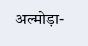अल्मोड़ा-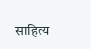साहित्य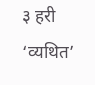३ हरी ‘व्यथित’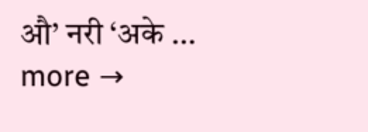औ’ नरी ‘अके … more →